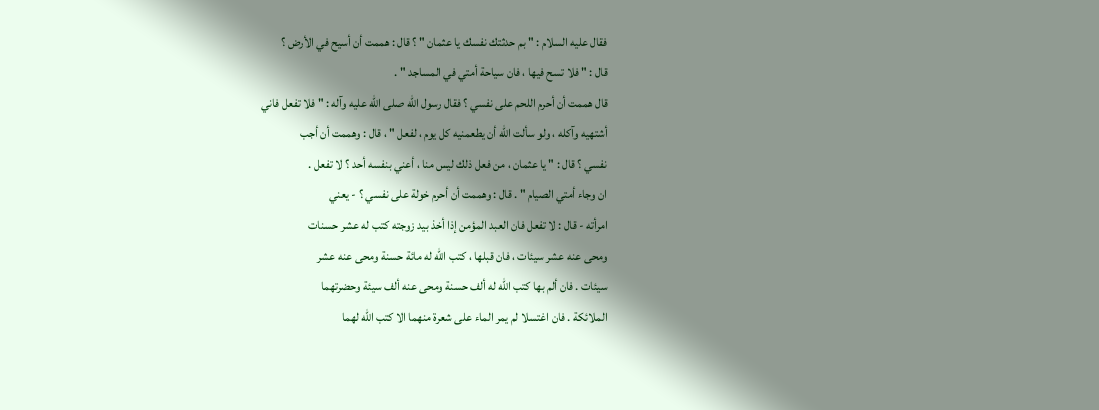فقال عليه السلام : " بم حدثتك نفسك يا عثمان " ؟ قال : هممت أن أسيح في الأرض ؟
قال : " فلا تسح فيها ، فان سياحة أمتي في المساجد " .
قال هممت أن أحرم اللحم على نفسي ؟ فقال رسول الله صلى الله عليه وآله : " فلا تفعل فاني
أشتهيه وآكله ، ولو سألت الله أن يطعمنيه كل يوم ، لفعل " ، قال : وهممت أن أجب
نفسي ؟ قال : " يا عثمان ، من فعل ذلك ليس منا ، أعني بنفسه أحد ؟ لا تفعل .
ان وجاء أمتي الصيام " . قال : وهممت أن أحرم خولة على نفسي ؟ - يعني
امرأته - قال : لا تفعل فان العبد المؤمن إذا أخذ بيد زوجته كتب له عشر حسنات
ومحى عنه عشر سيئات ، فان قبلها ، كتب الله له مائة حسنة ومحى عنه عشر
سيئات . فان ألم بها كتب الله له ألف حسنة ومحى عنه ألف سيئة وحضرتهما
الملائكة . فان اغتسلا لم يمر الماء على شعرة منهما الا كتب الله لهما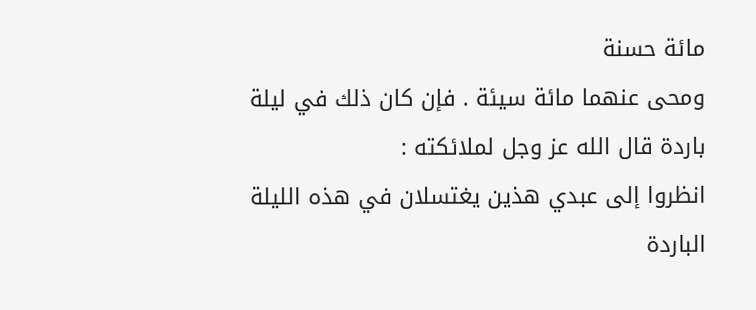مائة حسنة
ومحى عنهما مائة سيئة . فإن كان ذلك في ليلة باردة قال الله عز وجل لملائكته :
انظروا إلى عبدي هذين يغتسلان في هذه الليلة الباردة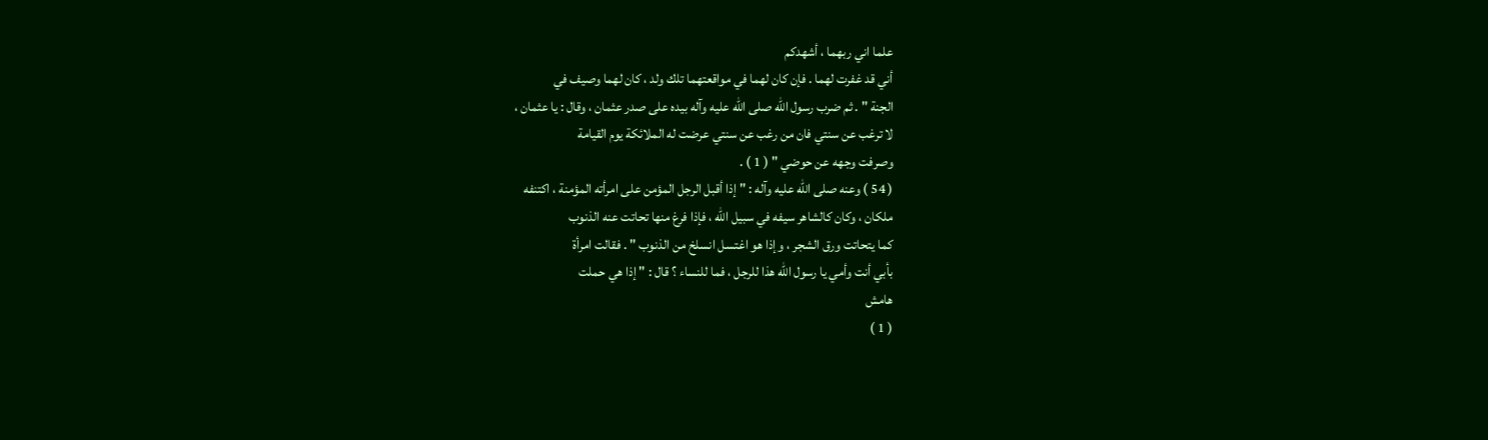علما اني ربهما ، أشهدكم
أني قد غفرت لهما . فإن كان لهما في مواقعتهما تلك ولد ، كان لهما وصيف في
الجنة " . ثم ضرب رسول الله صلى الله عليه وآله بيده على صدر عثمان ، وقال : يا عثمان ،
لا ترغب عن سنتي فان من رغب عن سنتي عرضت له الملائكة يوم القيامة
وصرفت وجهه عن حوضي " ( 1 ) .
( 54 ) وعنه صلى الله عليه وآله : " إذا أقبل الرجل المؤمن على امرأته المؤمنة ، اكتنفه
ملكان ، وكان كالشاهر سيفه في سبيل الله ، فإذا فرغ منها تحاتت عنه الذنوب
كما يتحاتت ورق الشجر ، وإذا هو اغتسل انسلخ من الذنوب " . فقالت امرأة
بأبي أنت وأمي يا رسول الله هذا للرجل ، فما للنساء ؟ قال : " إذا هي حملت
هامش
( 1 )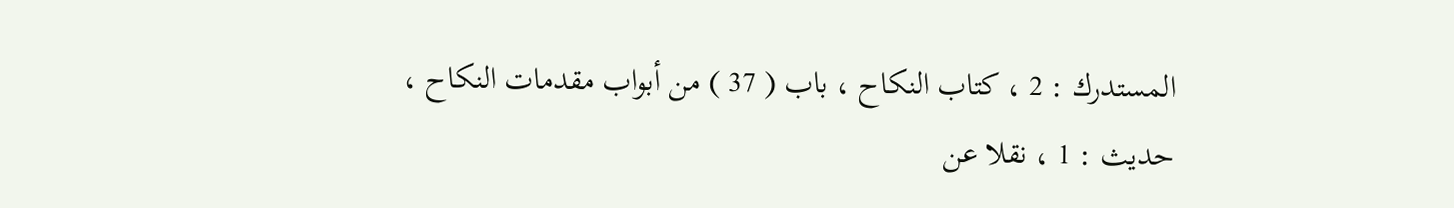المستدرك : 2 ، كتاب النكاح ، باب ( 37 ) من أبواب مقدمات النكاح ،
حديث : 1 ، نقلا عن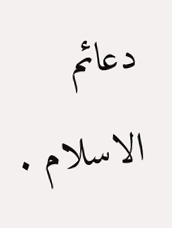دعائم الاسلام .